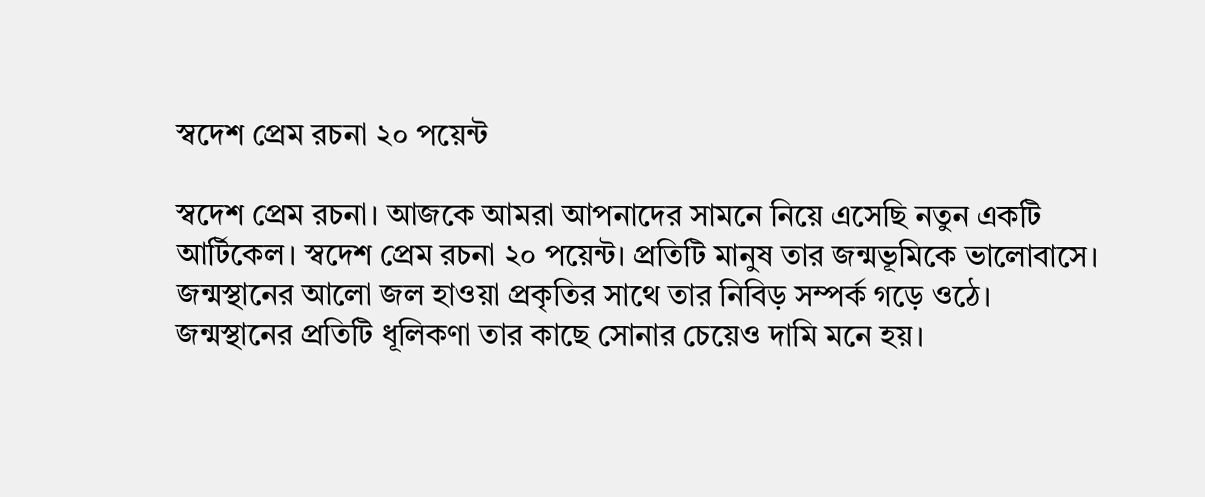স্বদেশ প্রেম রচনা ২০ পয়েন্ট

স্বদেশ প্রেম রচনা। আজকে আমরা আপনাদের সামনে নিয়ে এসেছি নতুন একটি
আর্টিকেল। স্বদেশ প্রেম রচনা ২০ পয়েন্ট। প্রতিটি মানুষ তার জন্মভূমিকে ভালোবাসে।
জন্মস্থানের আলো জল হাওয়া প্রকৃতির সাথে তার নিবিড় সম্পর্ক গড়ে ওঠে।
জন্মস্থানের প্রতিটি ধূলিকণা তার কাছে সোনার চেয়েও দামি মনে হয়।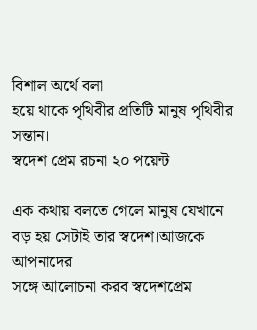বিশাল অর্থে বলা
হয়ে থাকে পৃথিবীর প্রতিটি মানুষ পৃথিবীর সন্তান।
স্বদেশ প্রেম রচনা ২০ পয়েন্ট

এক কথায় বলতে গেলে মানুষ যেখানে বড় হয় সেটাই তার স্বদেশ।আজকে আপনাদের
সঙ্গে আলোচনা করব স্বদেশপ্রেম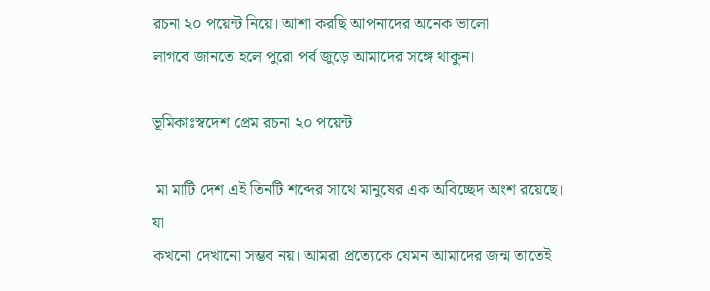রচনা ২০ পয়েন্ট নিয়ে। আশা করছি আপনাদের অনেক ভালো
লাগবে জানতে হলে পুরো পর্ব জুড়ে আমাদের সঙ্গে থাকুন।

ভূমিকাঃস্বদেশ প্রেম রচনা ২০ পয়েন্ট

 মা মাটি দেশ এই তিনটি শব্দের সাথে মানুষের এক অবিচ্ছেদ অংশ রয়েছে। যা
কখনো দেখানো সম্ভব নয়। আমরা প্রত্যেকে যেমন আমাদের জন্ম তাতেই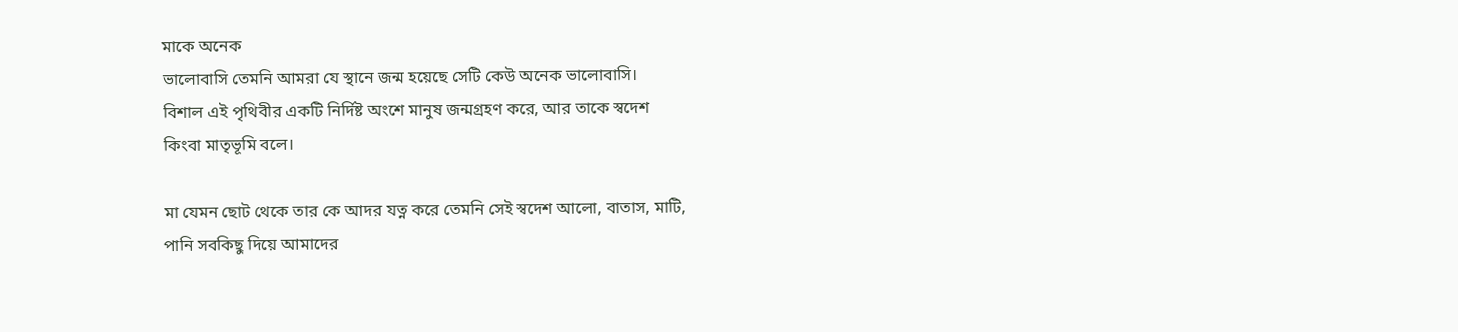মাকে অনেক
ভালোবাসি তেমনি আমরা যে স্থানে জন্ম হয়েছে সেটি কেউ অনেক ভালোবাসি।
বিশাল এই পৃথিবীর একটি নির্দিষ্ট অংশে মানুষ জন্মগ্রহণ করে, আর তাকে স্বদেশ
কিংবা মাতৃভূমি বলে।

মা যেমন ছোট থেকে তার কে আদর যত্ন করে তেমনি সেই স্বদেশ আলো, বাতাস, মাটি,
পানি সবকিছু দিয়ে আমাদের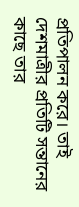প্রতিপালন করে। তাই দেশমাত্রীর প্রতিটি সন্তানের
কাছে তার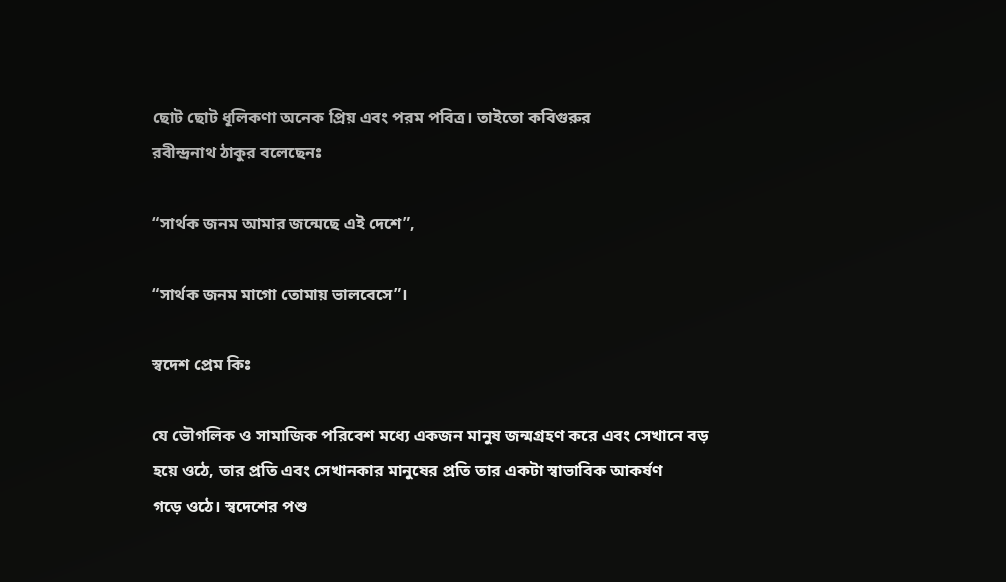ছোট ছোট ধূলিকণা অনেক প্রিয় এবং পরম পবিত্র। তাইতো কবিগুরুর
রবীন্দ্রনাথ ঠাকুর বলেছেনঃ

“সার্থক জনম আমার জন্মেছে এই দেশে”,

“সার্থক জনম মাগো তোমায় ভালবেসে”।

স্বদেশ প্রেম কিঃ

যে ভৌগলিক ও সামাজিক পরিবেশ মধ্যে একজন মানুষ জন্মগ্রহণ করে এবং সেখানে বড়
হয়ে ওঠে, তার প্রতি এবং সেখানকার মানুষের প্রতি তার একটা স্বাভাবিক আকর্ষণ
গড়ে ওঠে। স্বদেশের পশু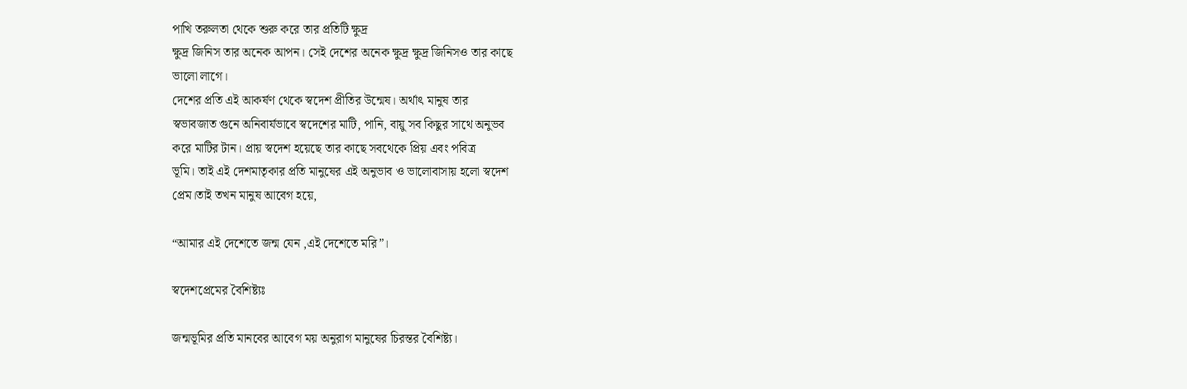পাখি তরুলতা থেকে শুরু করে তার প্রতিটি ক্ষুদ্র
ক্ষুদ্র জিনিস তার অনেক আপন। সেই দেশের অনেক ক্ষুদ্র ক্ষুদ্র জিনিসও তার কাছে
ভালো লাগে।
দেশের প্রতি এই আকর্ষণ থেকে স্বদেশ প্রীতির উন্মেষ। অর্থাৎ মানুষ তার
স্বভাবজাত গুনে অনিবার্যভাবে স্বদেশের মাটি, পানি, বায়ু সব কিছুর সাথে অনুভব
করে মাটির টান। প্রায় স্বদেশ হয়েছে তার কাছে সবথেকে প্রিয় এবং পবিত্র
ভূমি। তাই এই দেশমাতৃকার প্রতি মানুষের এই অনুভাব ও ভালোবাসায় হলো স্বদেশ
প্রেম।তাই তখন মানুষ আবেগ হয়ে,

“আমার এই দেশেতে জন্ম যেন ,এই দেশেতে মরি”।

স্বদেশপ্রেমের বৈশিষ্ট্যঃ

জন্মভূমির প্রতি মানবের আবেগ ময় অনুরাগ মানুষের চিরন্তর বৈশিষ্ট্য।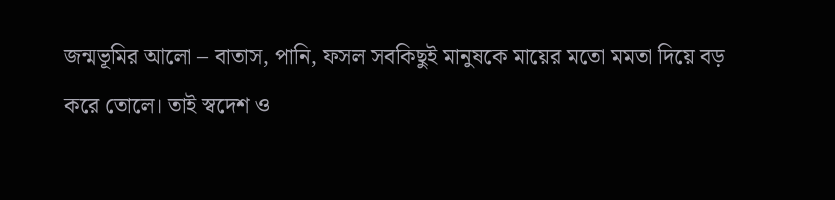জন্মভূমির আলো – বাতাস, পানি, ফসল সবকিছুই মানুষকে মায়ের মতো মমতা দিয়ে বড়
করে তোলে। তাই স্বদেশ ও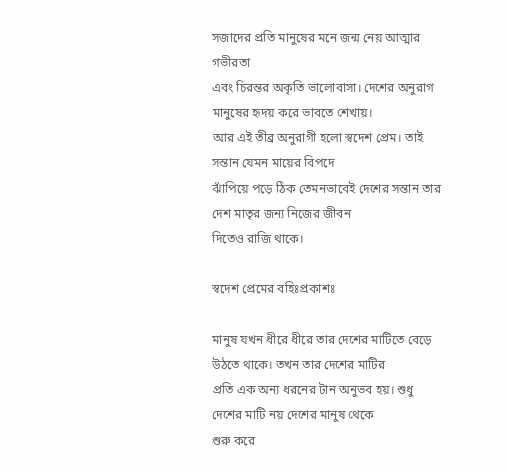সজাদের প্রতি মানুষের মনে জন্ম নেয় আত্মার গভীরতা
এবং চিরন্তর অকৃতি ভালোবাসা। দেশের অনুরাগ মানুষের হৃদয় করে ভাবতে শেখায়।
আর এই তীব্র অনুরাগী হলো স্বদেশ প্রেম। তাই সন্তান যেমন মায়ের বিপদে
ঝাঁপিয়ে পড়ে ঠিক তেমনভাবেই দেশের সন্তান তার দেশ মাতৃর জন্য নিজের জীবন
দিতেও রাজি থাকে।

স্বদেশ প্রেমের বহিঃপ্রকাশঃ

মানুষ যখন ধীরে ধীরে তার দেশের মাটিতে বেড়ে উঠতে থাকে। তখন তার দেশের মাটির
প্রতি এক অন্য ধরনের টান অনুভব হয়। শুধু দেশের মাটি নয় দেশের মানুষ থেকে
শুরু করে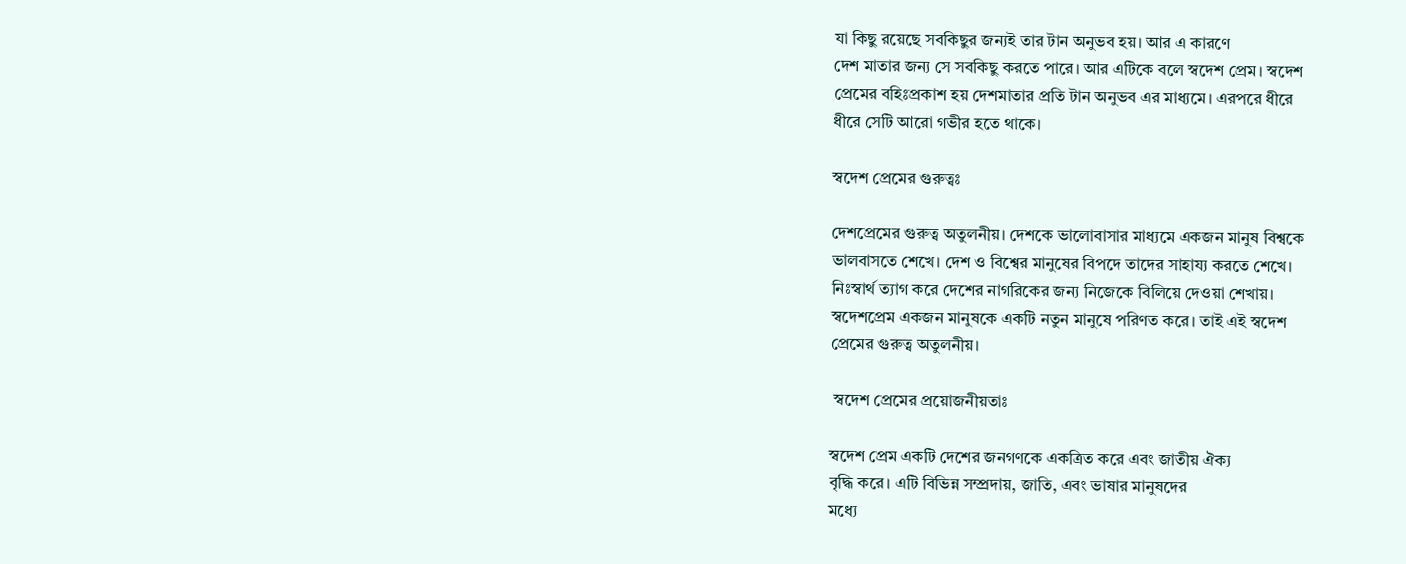যা কিছু রয়েছে সবকিছুর জন্যই তার টান অনুভব হয়। আর এ কারণে
দেশ মাতার জন্য সে সবকিছু করতে পারে। আর এটিকে বলে স্বদেশ প্রেম। স্বদেশ
প্রেমের বহিঃপ্রকাশ হয় দেশমাতার প্রতি টান অনুভব এর মাধ্যমে। এরপরে ধীরে
ধীরে সেটি আরো গভীর হতে থাকে।

স্বদেশ প্রেমের গুরুত্বঃ

দেশপ্রেমের গুরুত্ব অতুলনীয়। দেশকে ভালোবাসার মাধ্যমে একজন মানুষ বিশ্বকে
ভালবাসতে শেখে। দেশ ও বিশ্বের মানুষের বিপদে তাদের সাহায্য করতে শেখে।
নিঃস্বার্থ ত্যাগ করে দেশের নাগরিকের জন্য নিজেকে বিলিয়ে দেওয়া শেখায়।
স্বদেশপ্রেম একজন মানুষকে একটি নতুন মানুষে পরিণত করে। তাই এই স্বদেশ
প্রেমের গুরুত্ব অতুলনীয়।

 স্বদেশ প্রেমের প্রয়োজনীয়তাঃ

স্বদেশ প্রেম একটি দেশের জনগণকে একত্রিত করে এবং জাতীয় ঐক্য
বৃদ্ধি করে। এটি বিভিন্ন সম্প্রদায়, জাতি, এবং ভাষার মানুষদের
মধ্যে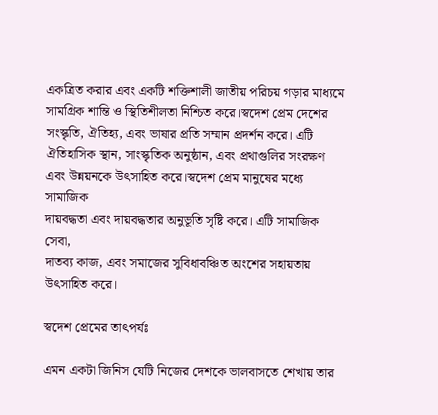একত্রিত করার এবং একটি শক্তিশালী জাতীয় পরিচয় গড়ার মাধ্যমে
সামগ্রিক শান্তি ও স্থিতিশীলতা নিশ্চিত করে।স্বদেশ প্রেম দেশের
সংস্কৃতি, ঐতিহ্য, এবং ভাষার প্রতি সম্মান প্রদর্শন করে। এটি
ঐতিহাসিক স্থান, সাংস্কৃতিক অনুষ্ঠান, এবং প্রথাগুলির সংরক্ষণ
এবং উন্নয়নকে উৎসাহিত করে।স্বদেশ প্রেম মানুষের মধ্যে সামাজিক
দায়বদ্ধতা এবং দায়বদ্ধতার অনুভূতি সৃষ্টি করে। এটি সামাজিক সেবা,
দাতব্য কাজ, এবং সমাজের সুবিধাবঞ্চিত অংশের সহায়তায় উৎসাহিত করে।

স্বদেশ প্রেমের তাৎপর্যঃ

এমন একটা জিনিস যেটি নিজের দেশকে ভালবাসতে শেখায় তার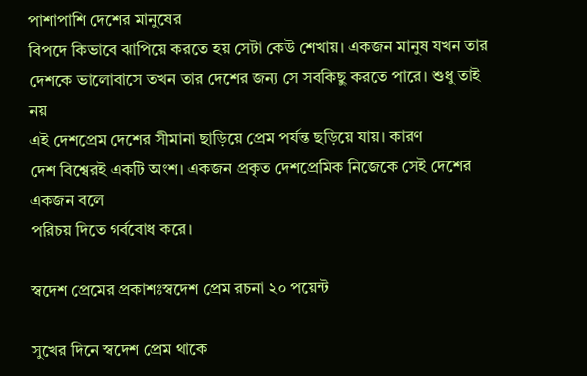পাশাপাশি দেশের মানুষের
বিপদে কিভাবে ঝাপিয়ে করতে হয় সেটা কেউ শেখায়। একজন মানুষ যখন তার
দেশকে ভালোবাসে তখন তার দেশের জন্য সে সবকিছু করতে পারে। শুধু তাই নয়
এই দেশপ্রেম দেশের সীমানা ছাড়িয়ে প্রেম পর্যন্ত ছড়িয়ে যায়। কারণ
দেশ বিশ্বেরই একটি অংশ। একজন প্রকৃত দেশপ্রেমিক নিজেকে সেই দেশের একজন বলে
পরিচয় দিতে গর্ববোধ করে।

স্বদেশ প্রেমের প্রকাশঃস্বদেশ প্রেম রচনা ২০ পয়েন্ট

সুখের দিনে স্বদেশ প্রেম থাকে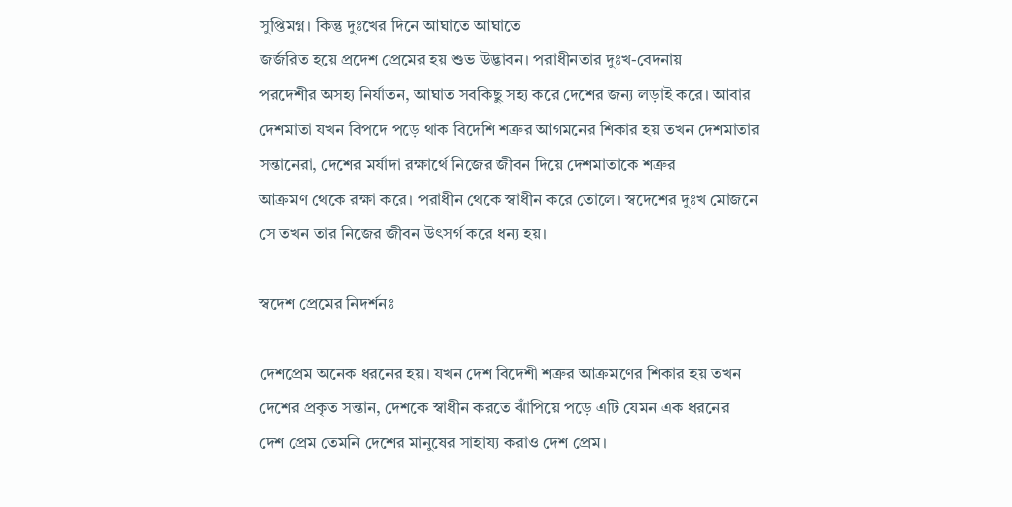সুপ্তিমগ্ন। কিন্তু দুঃখের দিনে আঘাতে আঘাতে
জর্জরিত হয়ে প্রদেশ প্রেমের হয় শুভ উদ্ভাবন। পরাধীনতার দুঃখ-বেদনায়
পরদেশীর অসহ্য নির্যাতন, আঘাত সবকিছু সহ্য করে দেশের জন্য লড়াই করে। আবার
দেশমাতা যখন বিপদে পড়ে থাক বিদেশি শত্রুর আগমনের শিকার হয় তখন দেশমাতার
সন্তানেরা, দেশের মর্যাদা রক্ষার্থে নিজের জীবন দিয়ে দেশমাতাকে শত্রুর
আক্রমণ থেকে রক্ষা করে। পরাধীন থেকে স্বাধীন করে তোলে। স্বদেশের দুঃখ মোজনে
সে তখন তার নিজের জীবন উৎসর্গ করে ধন্য হয়।

স্বদেশ প্রেমের নিদর্শনঃ

দেশপ্রেম অনেক ধরনের হয়। যখন দেশ বিদেশী শত্রুর আক্রমণের শিকার হয় তখন
দেশের প্রকৃত সন্তান, দেশকে স্বাধীন করতে ঝাঁপিয়ে পড়ে এটি যেমন এক ধরনের
দেশ প্রেম তেমনি দেশের মানুষের সাহায্য করাও দেশ প্রেম।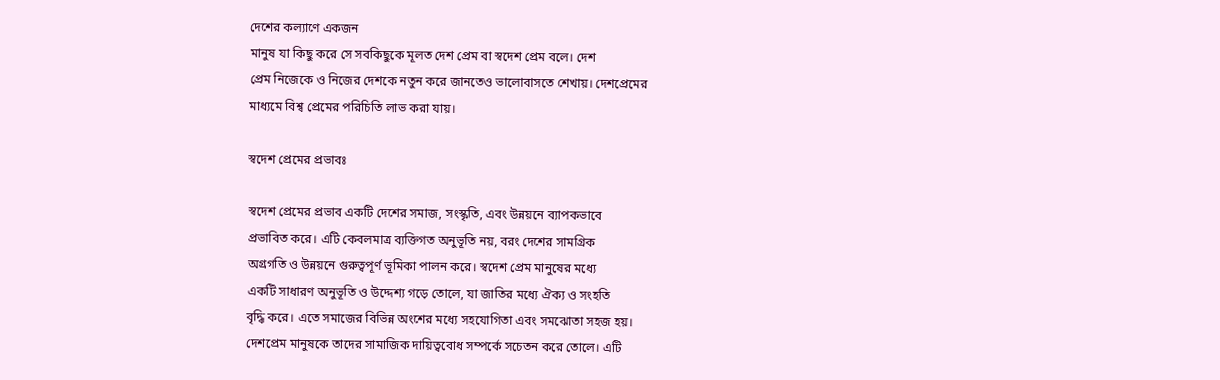দেশের কল্যাণে একজন
মানুষ যা কিছু করে সে সবকিছুকে মূলত দেশ প্রেম বা স্বদেশ প্রেম বলে। দেশ
প্রেম নিজেকে ও নিজের দেশকে নতুন করে জানতেও ভালোবাসতে শেখায়। দেশপ্রেমের
মাধ্যমে বিশ্ব প্রেমের পরিচিতি লাভ করা যায়।

স্বদেশ প্রেমের প্রভাবঃ

স্বদেশ প্রেমের প্রভাব একটি দেশের সমাজ, সংস্কৃতি, এবং উন্নয়নে ব্যাপকভাবে
প্রভাবিত করে। এটি কেবলমাত্র ব্যক্তিগত অনুভূতি নয়, বরং দেশের সামগ্রিক
অগ্রগতি ও উন্নয়নে গুরুত্বপূর্ণ ভূমিকা পালন করে। স্বদেশ প্রেম মানুষের মধ্যে
একটি সাধারণ অনুভূতি ও উদ্দেশ্য গড়ে তোলে, যা জাতির মধ্যে ঐক্য ও সংহতি
বৃদ্ধি করে। এতে সমাজের বিভিন্ন অংশের মধ্যে সহযোগিতা এবং সমঝোতা সহজ হয়।
দেশপ্রেম মানুষকে তাদের সামাজিক দায়িত্ববোধ সম্পর্কে সচেতন করে তোলে। এটি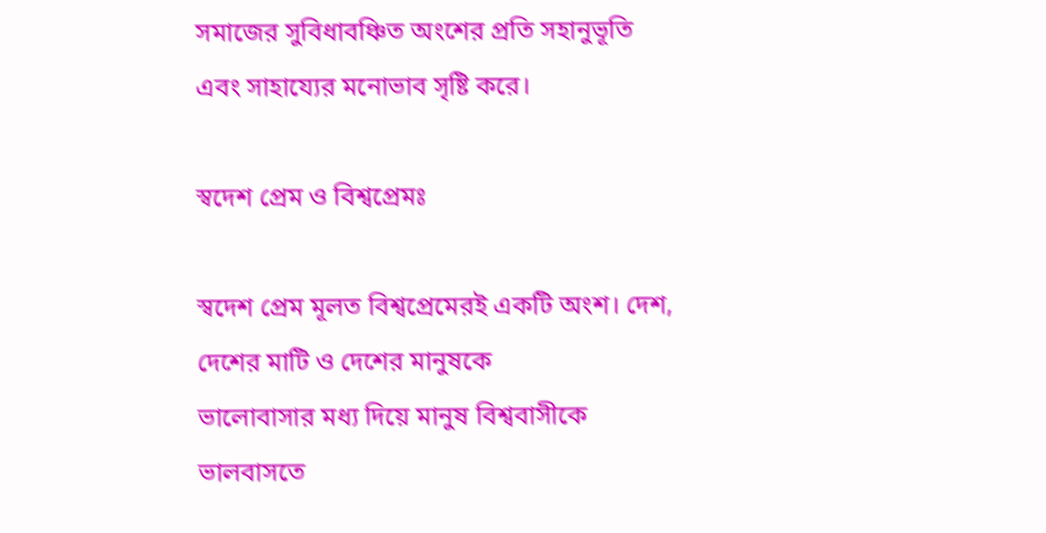সমাজের সুবিধাবঞ্চিত অংশের প্রতি সহানুভূতি এবং সাহায্যের মনোভাব সৃষ্টি করে।

স্বদেশ প্রেম ও বিশ্বপ্রেমঃ

স্বদেশ প্রেম মূলত বিশ্বপ্রেমেরই একটি অংশ। দেশ, দেশের মাটি ও দেশের মানুষকে
ভালোবাসার মধ্য দিয়ে মানুষ বিশ্ববাসীকে ভালবাসতে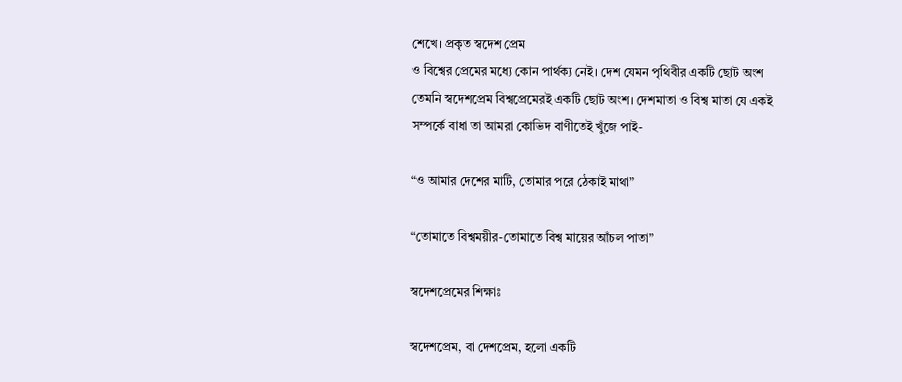শেখে। প্রকৃত স্বদেশ প্রেম
ও বিশ্বের প্রেমের মধ্যে কোন পার্থক্য নেই। দেশ যেমন পৃথিবীর একটি ছোট অংশ
তেমনি স্বদেশপ্রেম বিশ্বপ্রেমেরই একটি ছোট অংশ। দেশমাতা ও বিশ্ব মাতা যে একই
সম্পর্কে বাধা তা আমরা কোভিদ বাণীতেই খুঁজে পাই-

“ও আমার দেশের মাটি, তোমার পরে ঠেকাই মাথা”

“তোমাতে বিশ্বময়ীর-তোমাতে বিশ্ব মায়ের আঁচল পাতা”

স্বদেশপ্রেমের শিক্ষাঃ

স্বদেশপ্রেম, বা দেশপ্রেম, হলো একটি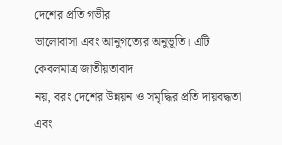দেশের প্রতি গভীর
ভালোবাসা এবং আনুগত্যের অনুভূতি। এটি কেবলমাত্র জাতীয়তাবাদ
নয়, বরং দেশের উন্নয়ন ও সমৃদ্ধির প্রতি দায়বদ্ধতা এবং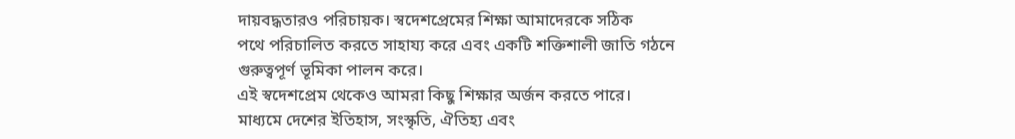দায়বদ্ধতারও পরিচায়ক। স্বদেশপ্রেমের শিক্ষা আমাদেরকে সঠিক
পথে পরিচালিত করতে সাহায্য করে এবং একটি শক্তিশালী জাতি গঠনে
গুরুত্বপূর্ণ ভূমিকা পালন করে।
এই স্বদেশপ্রেম থেকেও আমরা কিছু শিক্ষার অর্জন করতে পারে।
মাধ্যমে দেশের ইতিহাস, সংস্কৃতি, ঐতিহ্য এবং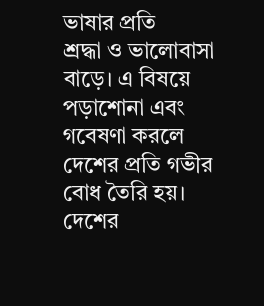ভাষার প্রতি
শ্রদ্ধা ও ভালোবাসা বাড়ে। এ বিষয়ে পড়াশোনা এবং গবেষণা করলে
দেশের প্রতি গভীর বোধ তৈরি হয়। দেশের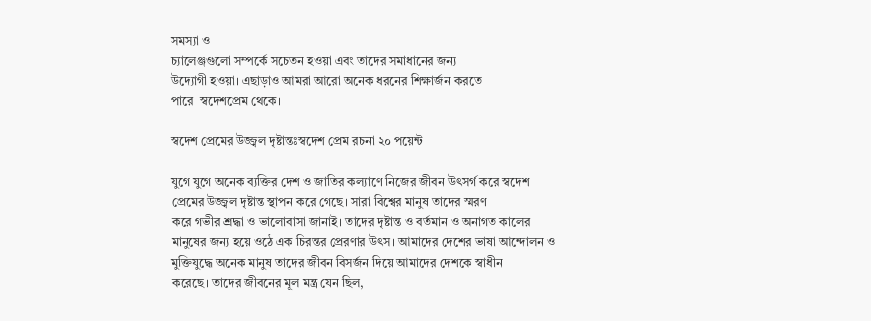সমস্যা ও
চ্যালেঞ্জগুলো সম্পর্কে সচেতন হওয়া এবং তাদের সমাধানের জন্য
উদ্যোগী হওয়া। এছাড়াও আমরা আরো অনেক ধরনের শিক্ষার্জন করতে
পারে  স্বদেশপ্রেম থেকে।

স্বদেশ প্রেমের উজ্জ্বল দৃষ্টান্তঃস্বদেশ প্রেম রচনা ২০ পয়েন্ট

যুগে যুগে অনেক ব্যক্তির দেশ ও জাতির কল্যাণে নিজের জীবন উৎসর্গ করে স্বদেশ
প্রেমের উজ্জ্বল দৃষ্টান্ত স্থাপন করে গেছে। সারা বিশ্বের মানুষ তাদের স্মরণ
করে গভীর শ্রদ্ধা ও ভালোবাসা জানাই। তাদের দৃষ্টান্ত ও বর্তমান ও অনাগত কালের
মানুষের জন্য হয়ে ওঠে এক চিরন্তর প্রেরণার উৎস। আমাদের দেশের ভাষা আন্দোলন ও
মুক্তিযুদ্ধে অনেক মানুষ তাদের জীবন বিসর্জন দিয়ে আমাদের দেশকে স্বাধীন
করেছে। তাদের জীবনের মূল মন্ত্র যেন ছিল,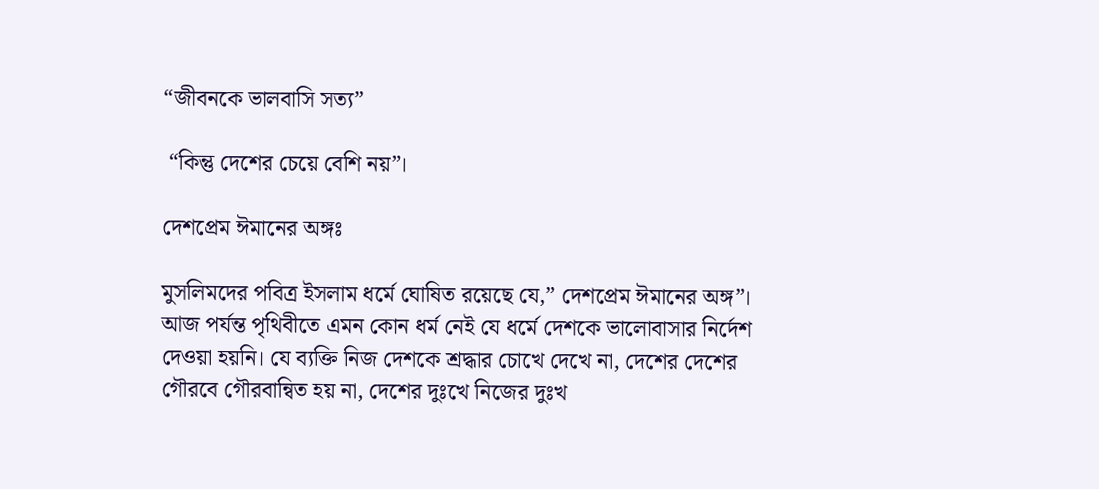“জীবনকে ভালবাসি সত্য”

 “কিন্তু দেশের চেয়ে বেশি নয়”।

দেশপ্রেম ঈমানের অঙ্গঃ

মুসলিমদের পবিত্র ইসলাম ধর্মে ঘোষিত রয়েছে যে,” দেশপ্রেম ঈমানের অঙ্গ”।
আজ পর্যন্ত পৃথিবীতে এমন কোন ধর্ম নেই যে ধর্মে দেশকে ভালোবাসার নির্দেশ
দেওয়া হয়নি। যে ব্যক্তি নিজ দেশকে শ্রদ্ধার চোখে দেখে না, দেশের দেশের
গৌরবে গৌরবান্বিত হয় না, দেশের দুঃখে নিজের দুঃখ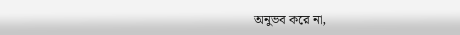অনুভব করে না,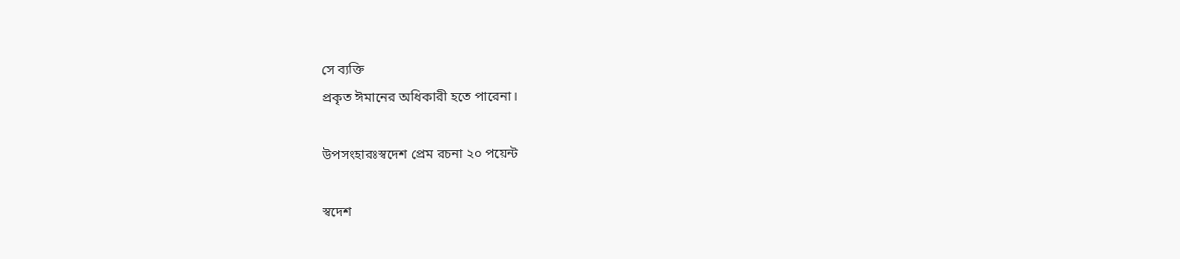সে ব্যক্তি
প্রকৃত ঈমানের অধিকারী হতে পারেনা।

উপসংহারঃস্বদেশ প্রেম রচনা ২০ পয়েন্ট

স্বদেশ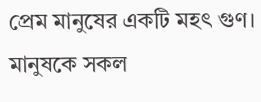প্রেম মানুষের একটি মহৎ গুণ। মানুষকে সকল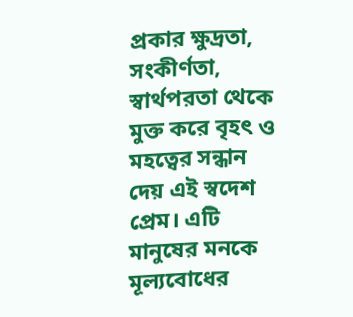প্রকার ক্ষুদ্রতা,
সংকীর্ণতা, স্বার্থপরতা থেকে মুক্ত করে বৃহৎ ও মহত্বের সন্ধান দেয় এই স্বদেশ
প্রেম। এটি মানুষের মনকে মূল্যবোধের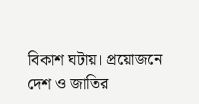বিকাশ ঘটায়। প্রয়োজনে দেশ ও জাতির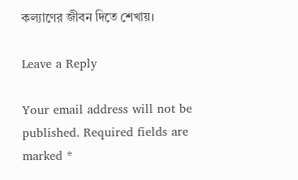কল্যাণের জীবন দিতে শেখায়।

Leave a Reply

Your email address will not be published. Required fields are marked *